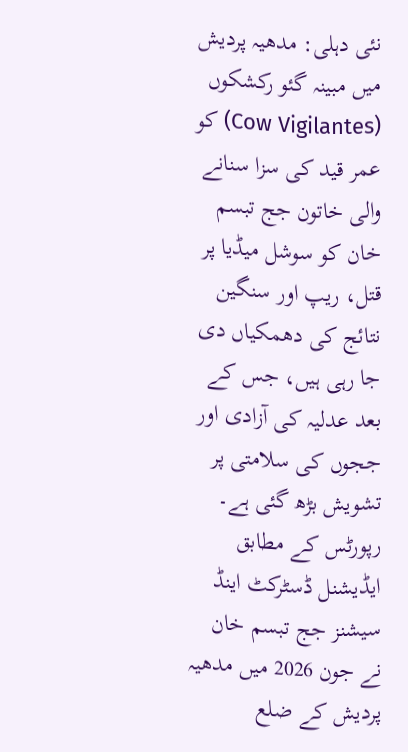نئی دہلی: مدھیہ پردیش میں مبینہ گئو رکشکوں (Cow Vigilantes) کو عمر قید کی سزا سنانے والی خاتون جج تبسم خان کو سوشل میڈیا پر قتل، ریپ اور سنگین نتائج کی دھمکیاں دی جا رہی ہیں، جس کے بعد عدلیہ کی آزادی اور ججوں کی سلامتی پر تشویش بڑھ گئی ہے۔
رپورٹس کے مطابق ایڈیشنل ڈسٹرکٹ اینڈ سیشنز جج تبسم خان نے جون 2026 میں مدھیہ پردیش کے ضلع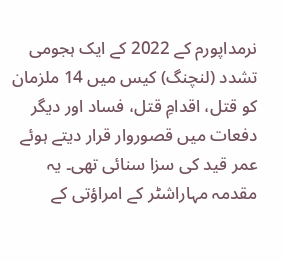نرمداپورم کے 2022 کے ایک ہجومی تشدد (لنچنگ) کیس میں 14 ملزمان کو قتل، اقدامِ قتل، فساد اور دیگر دفعات میں قصوروار قرار دیتے ہوئے عمر قید کی سزا سنائی تھی۔ یہ مقدمہ مہاراشٹر کے امراؤتی کے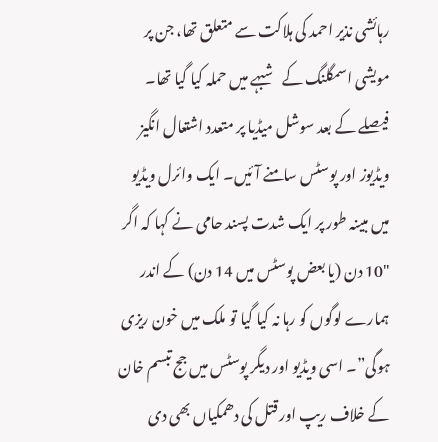رہائشی نذیر احمد کی ہلاکت سے متعلق تھا، جن پر مویشی اسمگلنگ کے شبہے میں حملہ کیا گیا تھا۔
فیصلے کے بعد سوشل میڈیا پر متعدد اشتعال انگیز ویڈیوز اور پوسٹس سامنے آئیں۔ ایک وائرل ویڈیو میں مبینہ طور پر ایک شدت پسند حامی نے کہا کہ اگر "10 دن (یا بعض پوسٹس میں 14 دن) کے اندر ہمارے لوگوں کو رہا نہ کیا گیا تو ملک میں خون ریزی ہوگی”۔ اسی ویڈیو اور دیگر پوسٹس میں جج تبسم خان کے خلاف ریپ اور قتل کی دھمکیاں بھی دی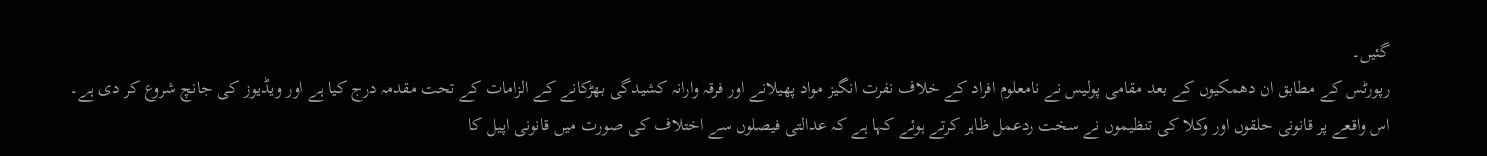گئیں۔
رپورٹس کے مطابق ان دھمکیوں کے بعد مقامی پولیس نے نامعلوم افراد کے خلاف نفرت انگیز مواد پھیلانے اور فرقہ وارانہ کشیدگی بھڑکانے کے الزامات کے تحت مقدمہ درج کیا ہے اور ویڈیوز کی جانچ شروع کر دی ہے۔
اس واقعے پر قانونی حلقوں اور وکلا کی تنظیموں نے سخت ردعمل ظاہر کرتے ہوئے کہا ہے کہ عدالتی فیصلوں سے اختلاف کی صورت میں قانونی اپیل کا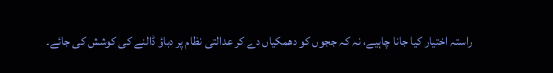راستہ اختیار کیا جانا چاہیے، نہ کہ ججوں کو دھمکیاں دے کر عدالتی نظام پر دباؤ ڈالنے کی کوشش کی جائے۔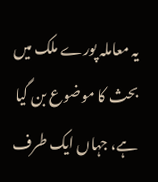یہ معاملہ پورے ملک میں بحث کا موضوع بن گیا ہے، جہاں ایک طرف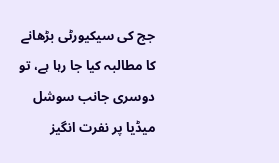جج کی سیکیورٹی بڑھانے کا مطالبہ کیا جا رہا ہے، تو دوسری جانب سوشل میڈیا پر نفرت انگیز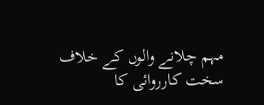مہم چلانے والوں کے خلاف سخت کارروائی کا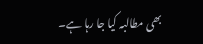بھی مطالبہ کیا جا رہا ہے۔